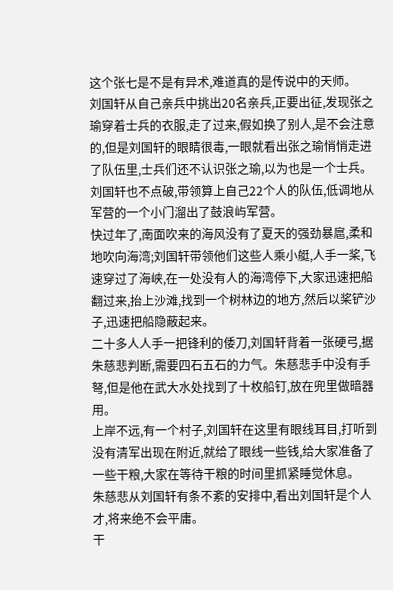这个张七是不是有异术,难道真的是传说中的天师。
刘国轩从自己亲兵中挑出20名亲兵,正要出征,发现张之瑜穿着士兵的衣服,走了过来,假如换了别人,是不会注意的,但是刘国轩的眼睛很毒,一眼就看出张之瑜悄悄走进了队伍里,士兵们还不认识张之瑜,以为也是一个士兵。
刘国轩也不点破,带领算上自己22个人的队伍,低调地从军营的一个小门溜出了鼓浪屿军营。
快过年了,南面吹来的海风没有了夏天的强劲暴扈,柔和地吹向海湾;刘国轩带领他们这些人乘小艇,人手一桨,飞速穿过了海峡,在一处没有人的海湾停下,大家迅速把船翻过来,抬上沙滩,找到一个树林边的地方,然后以桨铲沙子,迅速把船隐蔽起来。
二十多人人手一把锋利的倭刀,刘国轩背着一张硬弓,据朱慈悲判断,需要四石五石的力气。朱慈悲手中没有手弩,但是他在武大水处找到了十枚船钉,放在兜里做暗器用。
上岸不远,有一个村子,刘国轩在这里有眼线耳目,打听到没有清军出现在附近,就给了眼线一些钱,给大家准备了一些干粮,大家在等待干粮的时间里抓紧睡觉休息。
朱慈悲从刘国轩有条不紊的安排中,看出刘国轩是个人才,将来绝不会平庸。
干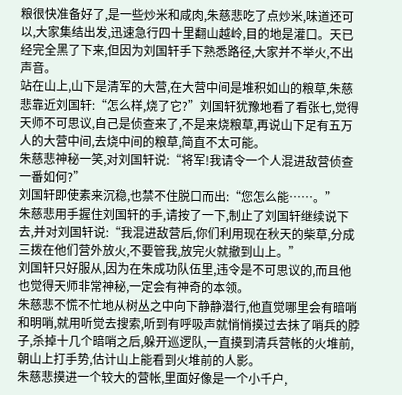粮很快准备好了,是一些炒米和咸肉,朱慈悲吃了点炒米,味道还可以,大家集结出发,迅速急行四十里翻山越岭,目的地是灌口。天已经完全黑了下来,但因为刘国轩手下熟悉路径,大家并不举火,不出声音。
站在山上,山下是清军的大营,在大营中间是堆积如山的粮草,朱慈悲靠近刘国轩:“怎么样,烧了它?”刘国轩犹豫地看了看张七,觉得天师不可思议,自己是侦查来了,不是来烧粮草,再说山下足有五万人的大营中间,去烧中间的粮草,简直不太可能。
朱慈悲神秘一笑,对刘国轩说:“将军!我请令一个人混进敌营侦查一番如何?”
刘国轩即使素来沉稳,也禁不住脱口而出:“您怎么能……。”
朱慈悲用手握住刘国轩的手,请按了一下,制止了刘国轩继续说下去,并对刘国轩说:“我混进敌营后,你们利用现在秋天的柴草,分成三拨在他们营外放火,不要管我,放完火就撤到山上。”
刘国轩只好服从,因为在朱成功队伍里,违令是不可思议的,而且他也觉得天师非常神秘,一定会有神奇的本领。
朱慈悲不慌不忙地从树丛之中向下静静潜行,他直觉哪里会有暗哨和明哨,就用听觉去搜索,听到有呼吸声就悄悄摸过去抹了哨兵的脖子,杀掉十几个暗哨之后,躲开巡逻队,一直摸到清兵营帐的火堆前,朝山上打手势,估计山上能看到火堆前的人影。
朱慈悲摸进一个较大的营帐,里面好像是一个小千户,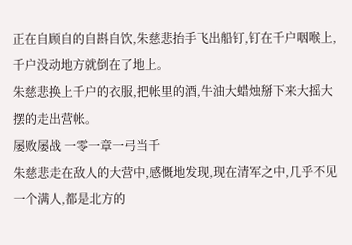正在自顾自的自斟自饮,朱慈悲抬手飞出船钉,钉在千户咽喉上,千户没动地方就倒在了地上。
朱慈悲换上千户的衣服,把帐里的酒,牛油大蜡烛掰下来大摇大摆的走出营帐。
屡败屡战 一零一章一弓当千
朱慈悲走在敌人的大营中,感慨地发现,现在清军之中,几乎不见一个满人,都是北方的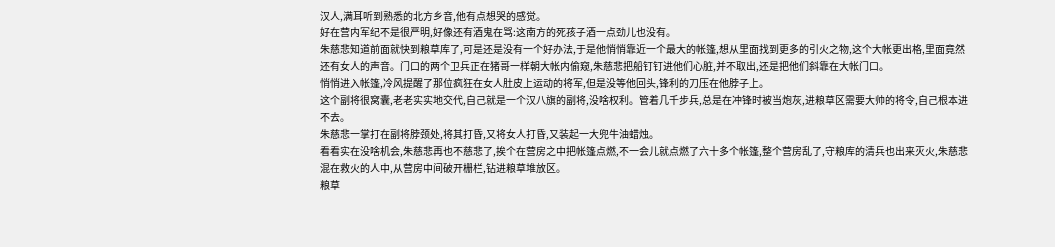汉人,满耳听到熟悉的北方乡音,他有点想哭的感觉。
好在营内军纪不是很严明,好像还有酒鬼在骂:这南方的死孩子酒一点劲儿也没有。
朱慈悲知道前面就快到粮草库了,可是还是没有一个好办法,于是他悄悄靠近一个最大的帐篷,想从里面找到更多的引火之物,这个大帐更出格,里面竟然还有女人的声音。门口的两个卫兵正在猪哥一样朝大帐内偷窥,朱慈悲把船钉钉进他们心脏,并不取出,还是把他们斜靠在大帐门口。
悄悄进入帐篷,冷风提醒了那位疯狂在女人肚皮上运动的将军,但是没等他回头,锋利的刀压在他脖子上。
这个副将很窝囊,老老实实地交代,自己就是一个汉八旗的副将,没啥权利。管着几千步兵,总是在冲锋时被当炮灰,进粮草区需要大帅的将令,自己根本进不去。
朱慈悲一掌打在副将脖颈处,将其打昏,又将女人打昏,又装起一大兜牛油蜡烛。
看看实在没啥机会,朱慈悲再也不慈悲了,挨个在营房之中把帐篷点燃,不一会儿就点燃了六十多个帐篷,整个营房乱了,守粮库的清兵也出来灭火,朱慈悲混在救火的人中,从营房中间破开栅栏,钻进粮草堆放区。
粮草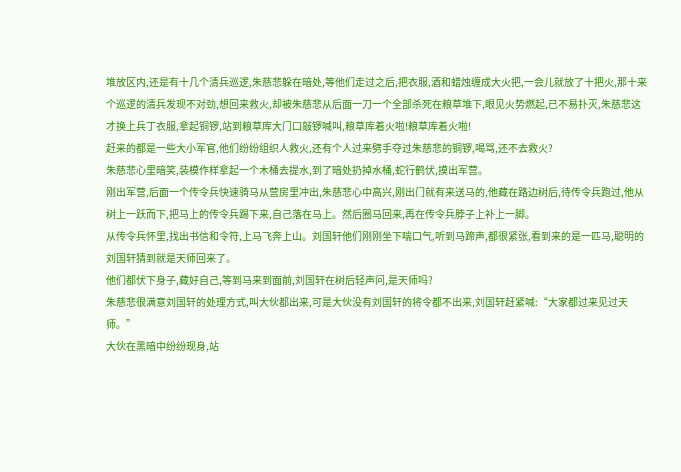堆放区内,还是有十几个清兵巡逻,朱慈悲躲在暗处,等他们走过之后,把衣服,酒和蜡烛缠成大火把,一会儿就放了十把火,那十来个巡逻的清兵发现不对劲,想回来救火,却被朱慈悲从后面一刀一个全部杀死在粮草堆下,眼见火势燃起,已不易扑灭,朱慈悲这才换上兵丁衣服,拿起铜锣,站到粮草库大门口敲锣喊叫,粮草库着火啦!粮草库着火啦!
赶来的都是一些大小军官,他们纷纷组织人救火,还有个人过来劈手夺过朱慈悲的铜锣,喝骂,还不去救火?
朱慈悲心里暗笑,装模作样拿起一个木桶去提水,到了暗处扔掉水桶,蛇行鹤伏,摸出军营。
刚出军营,后面一个传令兵快速骑马从营房里冲出,朱慈悲心中高兴,刚出门就有来送马的,他藏在路边树后,待传令兵跑过,他从树上一跃而下,把马上的传令兵踢下来,自己落在马上。然后圈马回来,再在传令兵脖子上补上一脚。
从传令兵怀里,找出书信和令符,上马飞奔上山。刘国轩他们刚刚坐下喘口气,听到马蹄声,都很紧张,看到来的是一匹马,聪明的刘国轩猜到就是天师回来了。
他们都伏下身子,藏好自己,等到马来到面前,刘国轩在树后轻声问,是天师吗?
朱慈悲很满意刘国轩的处理方式,叫大伙都出来,可是大伙没有刘国轩的将令都不出来,刘国轩赶紧喊:“大家都过来见过天师。”
大伙在黑暗中纷纷现身,站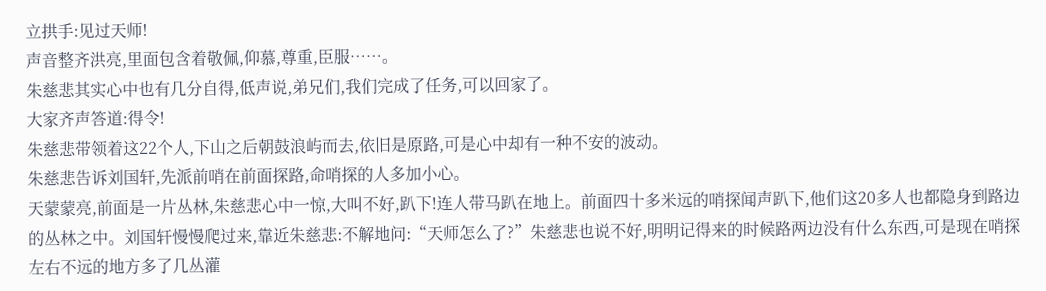立拱手:见过天师!
声音整齐洪亮,里面包含着敬佩,仰慕,尊重,臣服……。
朱慈悲其实心中也有几分自得,低声说,弟兄们,我们完成了任务,可以回家了。
大家齐声答道:得令!
朱慈悲带领着这22个人,下山之后朝鼓浪屿而去,依旧是原路,可是心中却有一种不安的波动。
朱慈悲告诉刘国轩,先派前哨在前面探路,命哨探的人多加小心。
天蒙蒙亮,前面是一片丛林,朱慈悲心中一惊,大叫不好,趴下!连人带马趴在地上。前面四十多米远的哨探闻声趴下,他们这20多人也都隐身到路边的丛林之中。刘国轩慢慢爬过来,靠近朱慈悲:不解地问:“天师怎么了?”朱慈悲也说不好,明明记得来的时候路两边没有什么东西,可是现在哨探左右不远的地方多了几丛灌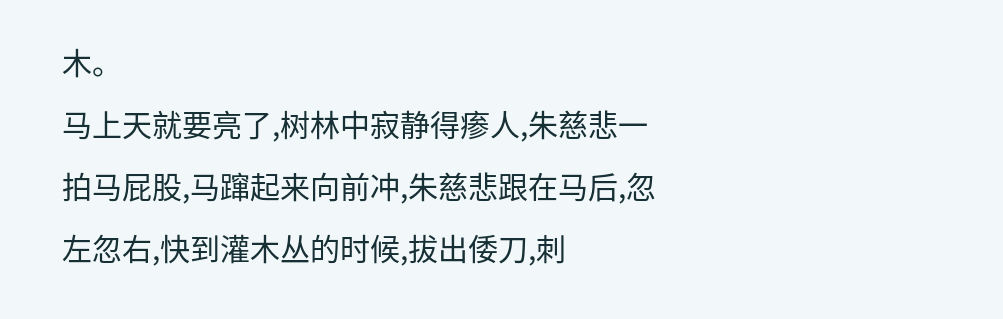木。
马上天就要亮了,树林中寂静得瘆人,朱慈悲一拍马屁股,马蹿起来向前冲,朱慈悲跟在马后,忽左忽右,快到灌木丛的时候,拔出倭刀,刺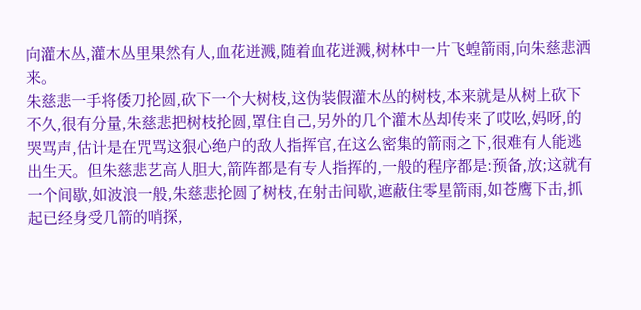向灌木丛,灌木丛里果然有人,血花迸溅,随着血花迸溅,树林中一片飞蝗箭雨,向朱慈悲洒来。
朱慈悲一手将倭刀抡圆,砍下一个大树枝,这伪装假灌木丛的树枝,本来就是从树上砍下不久,很有分量,朱慈悲把树枝抡圆,罩住自己,另外的几个灌木丛却传来了哎吆,妈呀,的哭骂声,估计是在咒骂这狠心绝户的敌人指挥官,在这么密集的箭雨之下,很难有人能逃出生天。但朱慈悲艺高人胆大,箭阵都是有专人指挥的,一般的程序都是:预备,放;这就有一个间歇,如波浪一般,朱慈悲抡圆了树枝,在射击间歇,遮蔽住零星箭雨,如苍鹰下击,抓起已经身受几箭的哨探,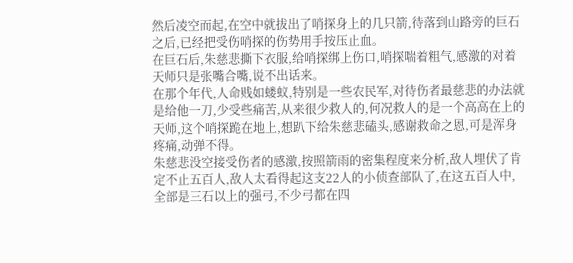然后凌空而起,在空中就拔出了哨探身上的几只箭,待落到山路旁的巨石之后,已经把受伤哨探的伤势用手按压止血。
在巨石后,朱慈悲撕下衣服,给哨探绑上伤口,哨探喘着粗气,感激的对着天师只是张嘴合嘴,说不出话来。
在那个年代,人命贱如蝼蚁,特别是一些农民军,对待伤者最慈悲的办法就是给他一刀,少受些痛苦,从来很少救人的,何况救人的是一个高高在上的天师,这个哨探跪在地上,想趴下给朱慈悲磕头,感谢救命之恩,可是浑身疼痛,动弹不得。
朱慈悲没空接受伤者的感激,按照箭雨的密集程度来分析,敌人埋伏了肯定不止五百人,敌人太看得起这支22人的小侦查部队了,在这五百人中,全部是三石以上的强弓,不少弓都在四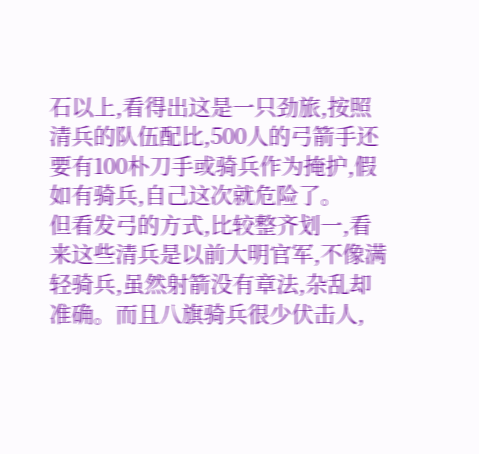石以上,看得出这是一只劲旅,按照清兵的队伍配比,500人的弓箭手还要有100朴刀手或骑兵作为掩护,假如有骑兵,自己这次就危险了。
但看发弓的方式,比较整齐划一,看来这些清兵是以前大明官军,不像满轻骑兵,虽然射箭没有章法,杂乱却准确。而且八旗骑兵很少伏击人,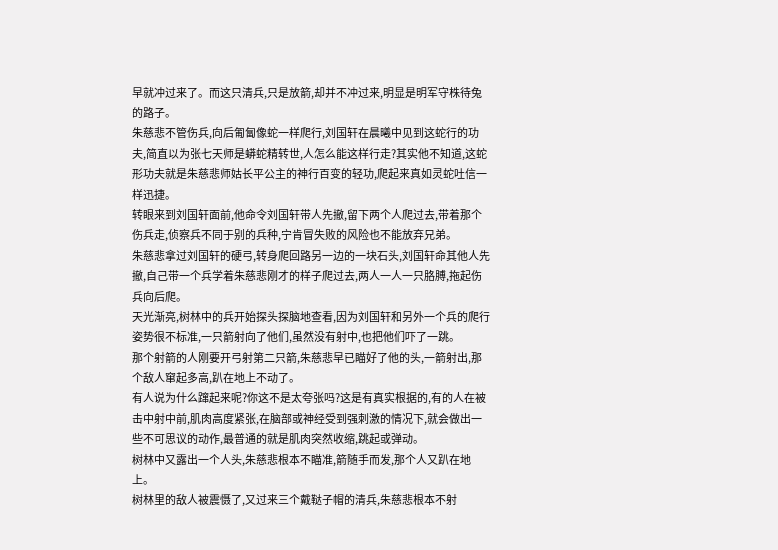早就冲过来了。而这只清兵,只是放箭,却并不冲过来,明显是明军守株待兔的路子。
朱慈悲不管伤兵,向后匍匐像蛇一样爬行,刘国轩在晨曦中见到这蛇行的功夫,简直以为张七天师是蟒蛇精转世,人怎么能这样行走?其实他不知道,这蛇形功夫就是朱慈悲师姑长平公主的神行百变的轻功,爬起来真如灵蛇吐信一样迅捷。
转眼来到刘国轩面前,他命令刘国轩带人先撤,留下两个人爬过去,带着那个伤兵走,侦察兵不同于别的兵种,宁肯冒失败的风险也不能放弃兄弟。
朱慈悲拿过刘国轩的硬弓,转身爬回路另一边的一块石头,刘国轩命其他人先撤,自己带一个兵学着朱慈悲刚才的样子爬过去,两人一人一只胳膊,拖起伤兵向后爬。
天光渐亮,树林中的兵开始探头探脑地查看,因为刘国轩和另外一个兵的爬行姿势很不标准,一只箭射向了他们,虽然没有射中,也把他们吓了一跳。
那个射箭的人刚要开弓射第二只箭,朱慈悲早已瞄好了他的头,一箭射出,那个敌人窜起多高,趴在地上不动了。
有人说为什么蹿起来呢?你这不是太夸张吗?这是有真实根据的,有的人在被击中射中前,肌肉高度紧张,在脑部或神经受到强刺激的情况下,就会做出一些不可思议的动作,最普通的就是肌肉突然收缩,跳起或弹动。
树林中又露出一个人头,朱慈悲根本不瞄准,箭随手而发,那个人又趴在地上。
树林里的敌人被震慑了,又过来三个戴鞑子帽的清兵,朱慈悲根本不射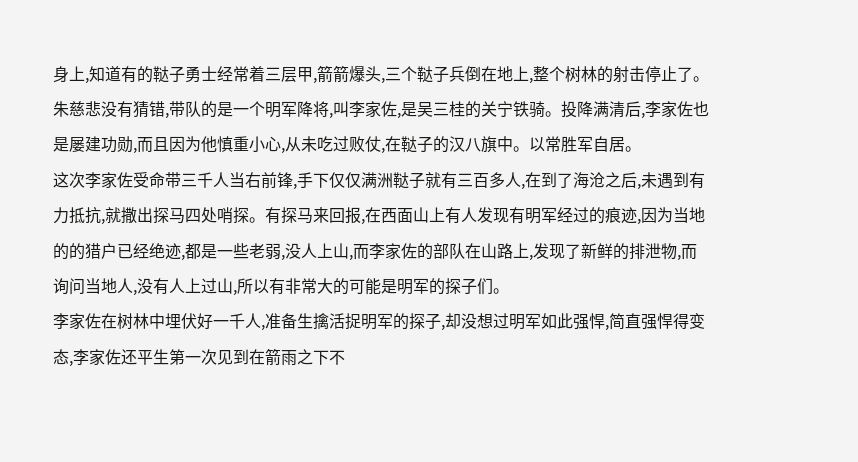身上,知道有的鞑子勇士经常着三层甲,箭箭爆头,三个鞑子兵倒在地上,整个树林的射击停止了。
朱慈悲没有猜错,带队的是一个明军降将,叫李家佐,是吴三桂的关宁铁骑。投降满清后,李家佐也是屡建功勋,而且因为他慎重小心,从未吃过败仗,在鞑子的汉八旗中。以常胜军自居。
这次李家佐受命带三千人当右前锋,手下仅仅满洲鞑子就有三百多人,在到了海沧之后,未遇到有力抵抗,就撒出探马四处哨探。有探马来回报,在西面山上有人发现有明军经过的痕迹,因为当地的的猎户已经绝迹,都是一些老弱,没人上山,而李家佐的部队在山路上,发现了新鲜的排泄物,而询问当地人,没有人上过山,所以有非常大的可能是明军的探子们。
李家佐在树林中埋伏好一千人,准备生擒活捉明军的探子,却没想过明军如此强悍,简直强悍得变态,李家佐还平生第一次见到在箭雨之下不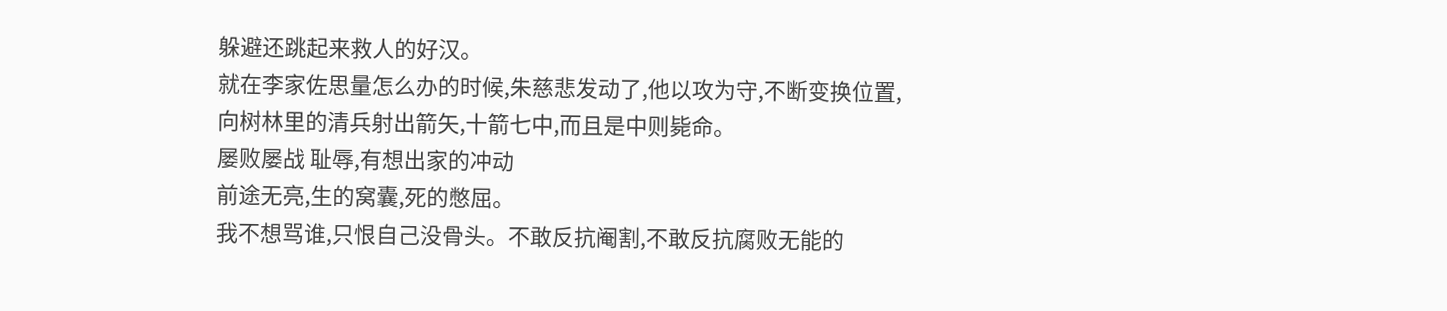躲避还跳起来救人的好汉。
就在李家佐思量怎么办的时候,朱慈悲发动了,他以攻为守,不断变换位置,向树林里的清兵射出箭矢,十箭七中,而且是中则毙命。
屡败屡战 耻辱,有想出家的冲动
前途无亮,生的窝囊,死的憋屈。
我不想骂谁,只恨自己没骨头。不敢反抗阉割,不敢反抗腐败无能的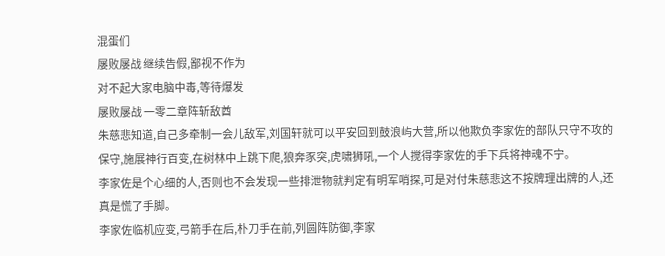混蛋们
屡败屡战 继续告假,鄙视不作为
对不起大家电脑中毒,等待爆发
屡败屡战 一零二章阵斩敌酋
朱慈悲知道,自己多牵制一会儿敌军,刘国轩就可以平安回到鼓浪屿大营,所以他欺负李家佐的部队只守不攻的保守,施展神行百变,在树林中上跳下爬,狼奔豕突,虎啸狮吼,一个人搅得李家佐的手下兵将神魂不宁。
李家佐是个心细的人,否则也不会发现一些排泄物就判定有明军哨探,可是对付朱慈悲这不按牌理出牌的人,还真是慌了手脚。
李家佐临机应变,弓箭手在后,朴刀手在前,列圆阵防御,李家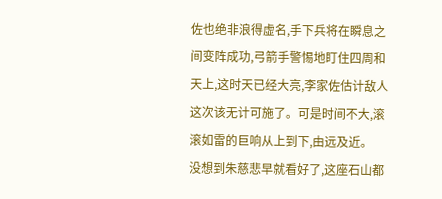佐也绝非浪得虚名,手下兵将在瞬息之间变阵成功,弓箭手警惕地盯住四周和天上,这时天已经大亮,李家佐估计敌人这次该无计可施了。可是时间不大,滚滚如雷的巨响从上到下,由远及近。
没想到朱慈悲早就看好了,这座石山都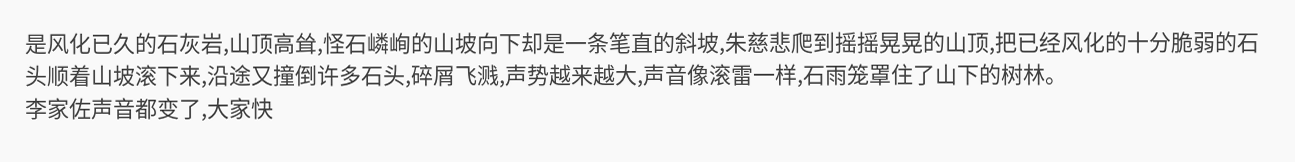是风化已久的石灰岩,山顶高耸,怪石嶙峋的山坡向下却是一条笔直的斜坡,朱慈悲爬到摇摇晃晃的山顶,把已经风化的十分脆弱的石头顺着山坡滚下来,沿途又撞倒许多石头,碎屑飞溅,声势越来越大,声音像滚雷一样,石雨笼罩住了山下的树林。
李家佐声音都变了,大家快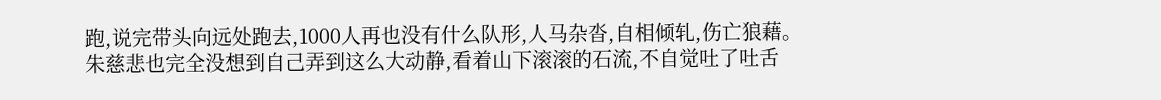跑,说完带头向远处跑去,1000人再也没有什么队形,人马杂沓,自相倾轧,伤亡狼藉。
朱慈悲也完全没想到自己弄到这么大动静,看着山下滚滚的石流,不自觉吐了吐舌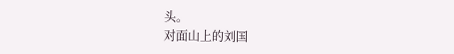头。
对面山上的刘国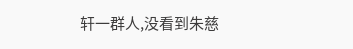轩一群人,没看到朱慈